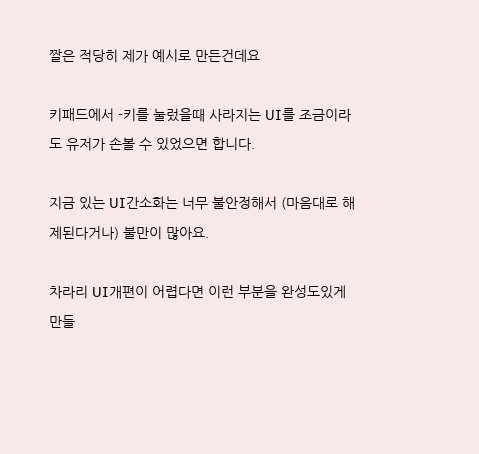짤은 적당히 제가 예시로 만든건데요

키패드에서 -키를 눌렀을때 사라지는 UI를 조금이라도 유저가 손볼 수 있었으면 합니다.

지금 있는 UI간소화는 너무 불안정해서 (마음대로 해제된다거나) 불만이 많아요.

차라리 UI개편이 어렵다면 이런 부분을 완성도있게 만들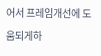어서 프레임개선에 도움되게하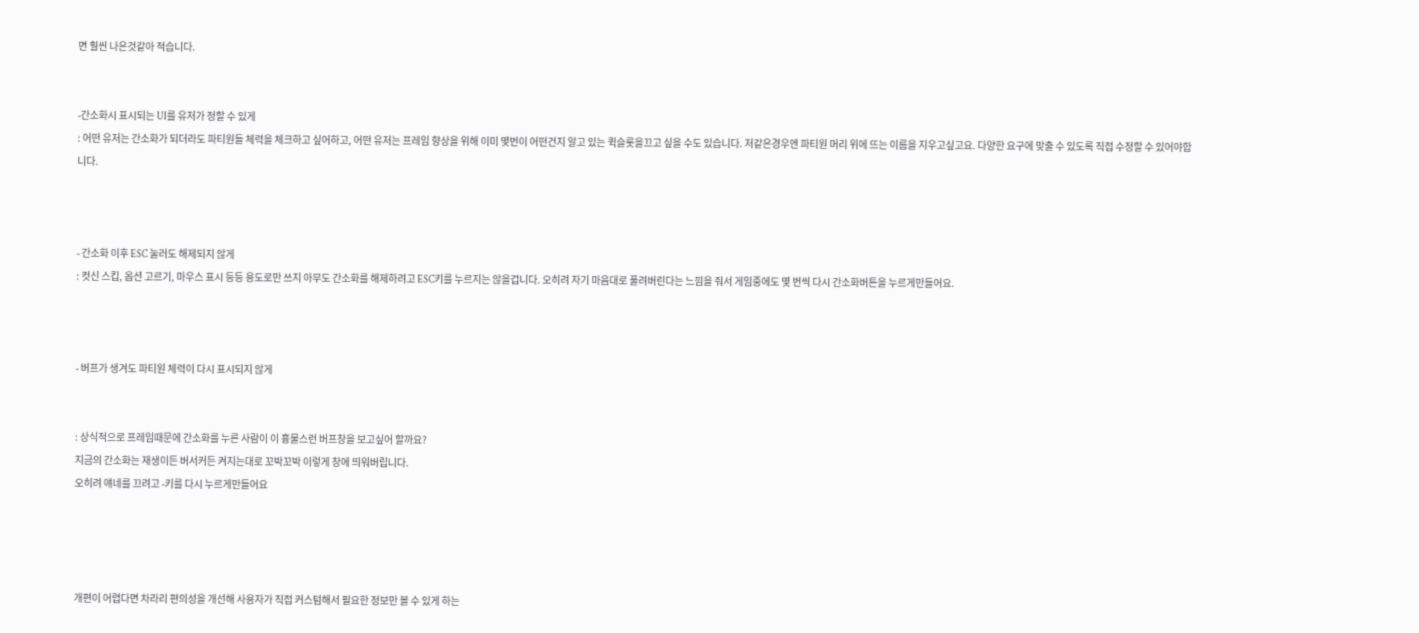면 훨씬 나은것같아 적습니다.


-간소화시 표시되는 UI를 유저가 정할 수 있게
: 어떤 유저는 간소화가 되더라도 파티원들 체력을 체크하고 싶어하고, 어떤 유저는 프레임 향상을 위해 이미 몇번이 어떤건지 알고 있는 퀵슬롯을끄고 싶을 수도 있습니다. 저같은경우엔 파티원 머리 위에 뜨는 이름을 지우고싶고요. 다양한 요구에 맞출 수 있도록 직접 수정할 수 있어야합니다.



- 간소화 이후 ESC 눌러도 해제되지 않게
: 컷신 스킵, 옵션 고르기, 마우스 표시 등등 용도로만 쓰지 아무도 간소화를 해제하려고 ESC키를 누르지는 않을겁니다. 오히려 자기 마음대로 풀려버린다는 느낌을 줘서 게임중에도 몇 번씩 다시 간소화버튼을 누르게만들어요.



- 버프가 생겨도 파티원 체력이 다시 표시되지 않게


: 상식적으로 프레임때문에 간소화를 누른 사람이 이 흉물스런 버프창을 보고싶어 할까요?
지금의 간소화는 재생이든 버서커든 켜지는대로 꼬박꼬박 이렇게 창에 띄워버립니다.
오히려 얘네를 끄려고 -키를 다시 누르게만들어요




개편이 어렵다면 차라리 편의성을 개선해 사용자가 직접 커스텀해서 필요한 정보만 볼 수 있게 하는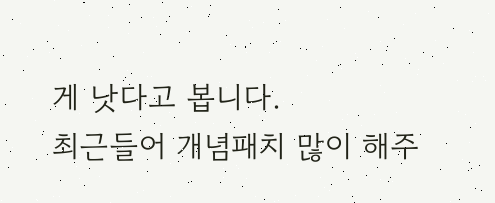게 낫다고 봅니다.
최근들어 개념패치 많이 해주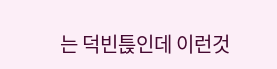는 덕빈튽인데 이런것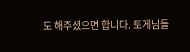도 해주셨으면 합니다. 토게님들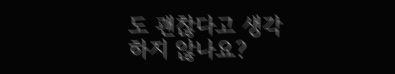도 괜찮다고 생각하지 않나요?